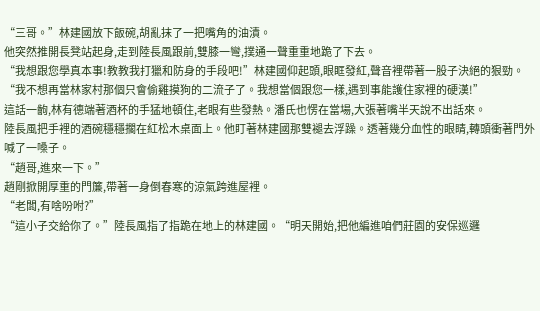“三哥。”林建國放下飯碗,胡亂抹了一把嘴角的油漬。
他突然推開長凳站起身,走到陸長風跟前,雙膝一彎,撲通一聲重重地跪了下去。
“我想跟您學真本事!教教我打獵和防身的手段吧!”林建國仰起頭,眼眶發紅,聲音裡帶著一股子決絕的狠勁。“我不想再當林家村那個只會偷雞摸狗的二流子了。我想當個跟您一樣,遇到事能護住家裡的硬漢!”
這話一齣,林有德端著酒杯的手猛地頓住,老眼有些發熱。潘氏也愣在當場,大張著嘴半天說不出話來。
陸長風把手裡的酒碗穩穩擱在紅松木桌面上。他盯著林建國那雙褪去浮躁。透著幾分血性的眼睛,轉頭衝著門外喊了一嗓子。
“趙哥,進來一下。”
趙剛掀開厚重的門簾,帶著一身倒春寒的涼氣跨進屋裡。
“老闆,有啥吩咐?”
“這小子交給你了。”陸長風指了指跪在地上的林建國。“明天開始,把他編進咱們莊園的安保巡邏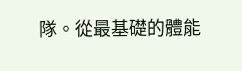隊。從最基礎的體能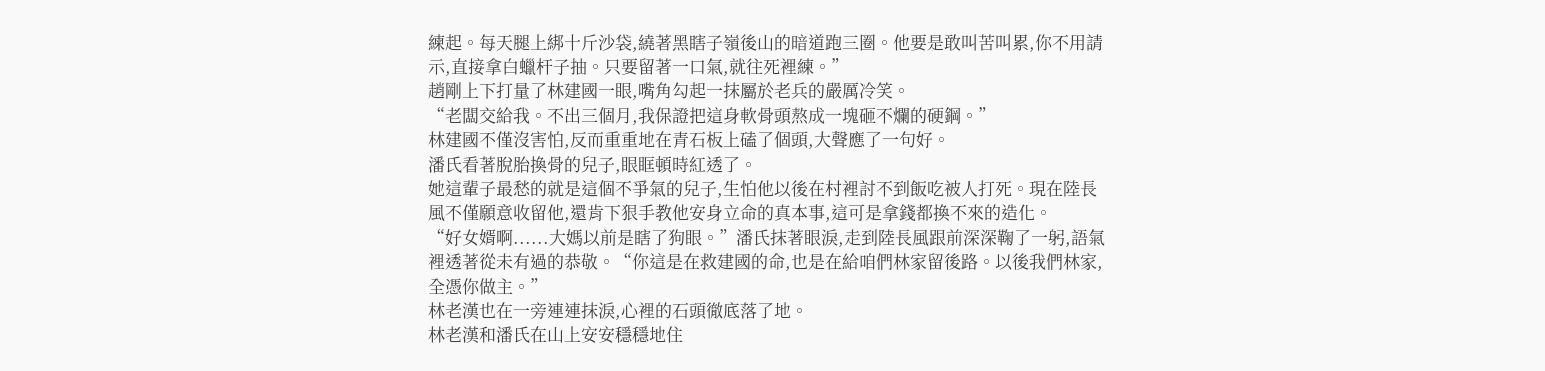練起。每天腿上綁十斤沙袋,繞著黑瞎子嶺後山的暗道跑三圈。他要是敢叫苦叫累,你不用請示,直接拿白蠟杆子抽。只要留著一口氣,就往死裡練。”
趙剛上下打量了林建國一眼,嘴角勾起一抹屬於老兵的嚴厲冷笑。
“老闆交給我。不出三個月,我保證把這身軟骨頭熬成一塊砸不爛的硬鋼。”
林建國不僅沒害怕,反而重重地在青石板上磕了個頭,大聲應了一句好。
潘氏看著脫胎換骨的兒子,眼眶頓時紅透了。
她這輩子最愁的就是這個不爭氣的兒子,生怕他以後在村裡討不到飯吃被人打死。現在陸長風不僅願意收留他,還肯下狠手教他安身立命的真本事,這可是拿錢都換不來的造化。
“好女婿啊......大媽以前是瞎了狗眼。”潘氏抹著眼淚,走到陸長風跟前深深鞠了一躬,語氣裡透著從未有過的恭敬。“你這是在救建國的命,也是在給咱們林家留後路。以後我們林家,全憑你做主。”
林老漢也在一旁連連抹淚,心裡的石頭徹底落了地。
林老漢和潘氏在山上安安穩穩地住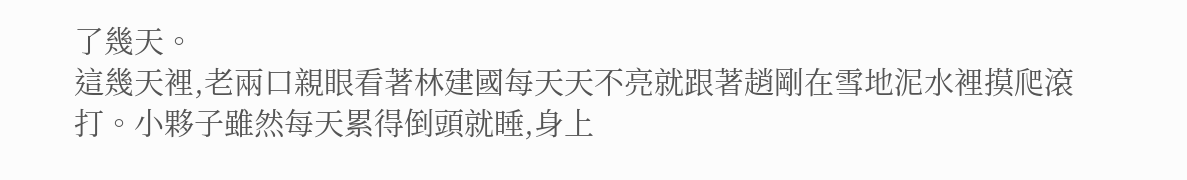了幾天。
這幾天裡,老兩口親眼看著林建國每天天不亮就跟著趙剛在雪地泥水裡摸爬滾打。小夥子雖然每天累得倒頭就睡,身上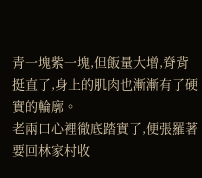青一塊紫一塊,但飯量大增,脊背挺直了,身上的肌肉也漸漸有了硬實的輪廓。
老兩口心裡徹底踏實了,便張羅著要回林家村收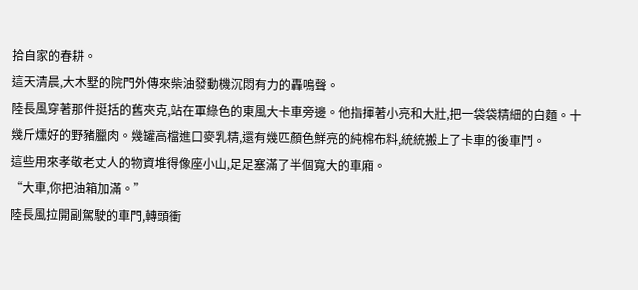拾自家的春耕。
這天清晨,大木墅的院門外傳來柴油發動機沉悶有力的轟鳴聲。
陸長風穿著那件挺括的舊夾克,站在軍綠色的東風大卡車旁邊。他指揮著小亮和大壯,把一袋袋精細的白麵。十幾斤燻好的野豬臘肉。幾罐高檔進口麥乳精,還有幾匹顏色鮮亮的純棉布料,統統搬上了卡車的後車鬥。
這些用來孝敬老丈人的物資堆得像座小山,足足塞滿了半個寬大的車廂。
“大車,你把油箱加滿。”
陸長風拉開副駕駛的車門,轉頭衝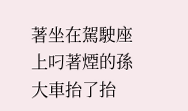著坐在駕駛座上叼著煙的孫大車抬了抬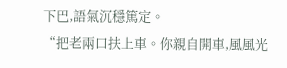下巴,語氣沉穩篤定。
“把老兩口扶上車。你親自開車,風風光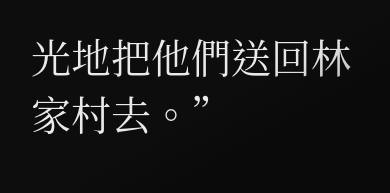光地把他們送回林家村去。”